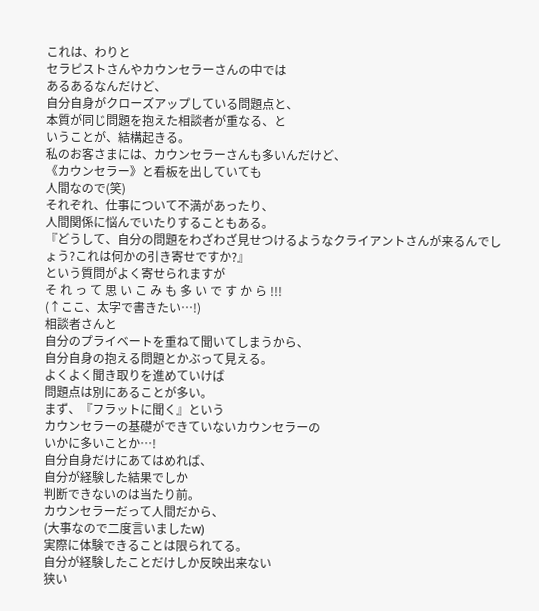これは、わりと
セラピストさんやカウンセラーさんの中では
あるあるなんだけど、
自分自身がクローズアップしている問題点と、
本質が同じ問題を抱えた相談者が重なる、と
いうことが、結構起きる。
私のお客さまには、カウンセラーさんも多いんだけど、
《カウンセラー》と看板を出していても
人間なので(笑)
それぞれ、仕事について不満があったり、
人間関係に悩んでいたりすることもある。
『どうして、自分の問題をわざわざ見せつけるようなクライアントさんが来るんでしょう?これは何かの引き寄せですか?』
という質問がよく寄せられますが
そ れ っ て 思 い こ み も 多 い で す か ら !!!
(↑ここ、太字で書きたい…!)
相談者さんと
自分のプライベートを重ねて聞いてしまうから、
自分自身の抱える問題とかぶって見える。
よくよく聞き取りを進めていけば
問題点は別にあることが多い。
まず、『フラットに聞く』という
カウンセラーの基礎ができていないカウンセラーの
いかに多いことか…!
自分自身だけにあてはめれば、
自分が経験した結果でしか
判断できないのは当たり前。
カウンセラーだって人間だから、
(大事なので二度言いましたw)
実際に体験できることは限られてる。
自分が経験したことだけしか反映出来ない
狭い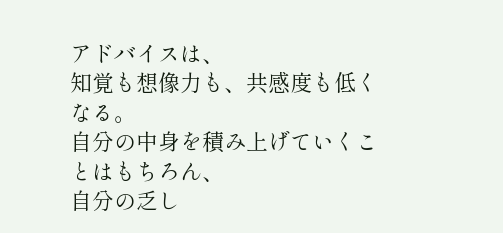アドバイスは、
知覚も想像力も、共感度も低くなる。
自分の中身を積み上げていくことはもちろん、
自分の乏し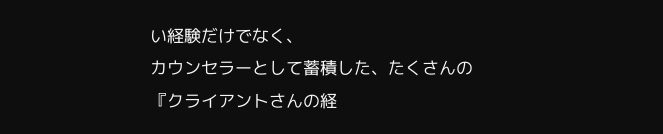い経験だけでなく、
カウンセラーとして蓄積した、たくさんの
『クライアントさんの経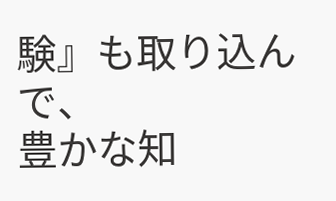験』も取り込んで、
豊かな知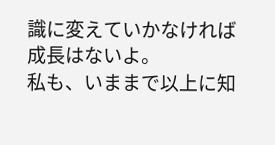識に変えていかなければ
成長はないよ。
私も、いままで以上に知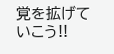覚を拡げていこう!!